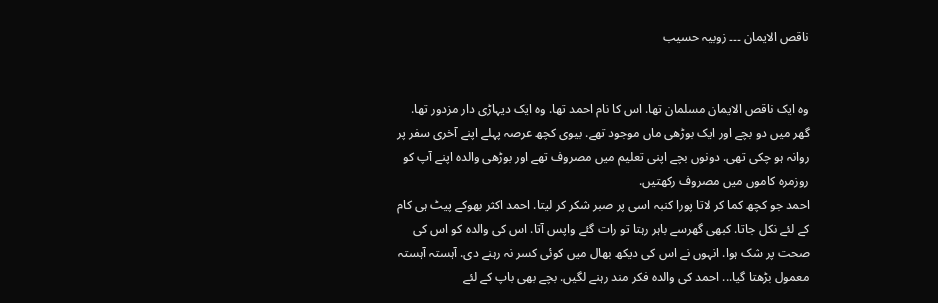ناقص الایمان ۔۔۔ زوبیہ حسیب


وہ ایک ناقص الایمان مسلمان تھا. اس کا نام احمد تھا. وہ ایک دیہاڑی دار مزدور تھا. گھر میں دو بچے اور ایک بوڑھی ماں موجود تھے. بیوی کچھ عرصہ پہلے اپنے آخری سفر پر روانہ ہو چکی تھی. دونوں بچے اپنی تعلیم میں مصروف تھے اور بوڑھی والدہ اپنے آپ کو روزمرہ کاموں میں مصروف رکھتیں.
احمد جو کچھ کما کر لاتا پورا کنبہ اسی پر صبر شکر کر لیتا. احمد اکثر بھوکے پیٹ ہی کام کے لئے نکل جاتا. کبھی گھرسے باہر رہتا تو رات گئے واپس آتا. اس کی والدہ کو اس کی صحت پر شک ہوا. انہوں نے اس کی دیکھ بھال میں کوئی کسر نہ رہنے دی. آہستہ آہستہ معمول بڑھتا گیا... احمد کی والدہ فکر مند رہنے لگیں. بچے بھی باپ کے لئے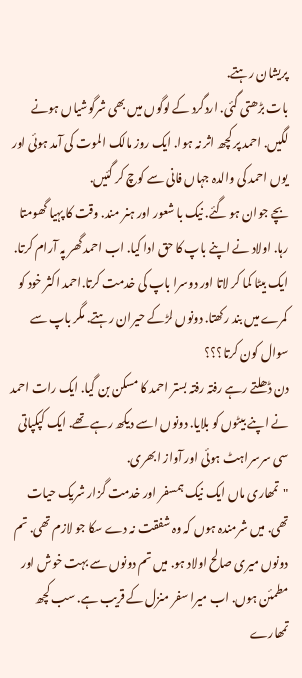پریشان رہتے.
بات بڑھتی گئی. اردگرد کے لوگوں میں بھی شرگوشیاں ہونے لگیں. احمد پر کچھ اثر نہ ہوا. ایک روز مالک الموت کی آمد ہوئی اور یوں احمد کی والدہ جہاں فانی سے کوچ کر گئیں.
بچے جوان ہو گئے. نیک با شعور اور ہنر مند. وقت کا پہیا گھومتا رہا. اولاد نے اپنے باپ کا حق ادا کیا. اب احمد گھر پہ آرام کرتا. ایک بیٹا کما کر لاتا اور دوسرا باپ کی خدمت کرتا.احمد اکثر خود کو کمرے میں بند رکھتا. دونوں لڑکے حیران رہتے. مگر باپ سے سوال کون کرتا؟؟؟
دن ڈھلتے رہے رفتہ رفتہ بستر احمد کا مسکن بن گیا. ایک رات احمد نے اپنے بیٹوں کو بلایا. دونوں اسے دیکھ رہے تھے. ایک کپکپاتی سی سرسراہٹ ہوئی اور آواز ابھری.
"تمھاری ماں ایک نیک ہمسفر اور خدمت گزار شریک حیات تھی. میں شرمندہ ہوں کہ وہ شفقت نہ دے سکا جو لازم تھی. تم دونوں میری صالح اولاد ہو. میں تم دونوں سے بہت خوش اور مطمئن ہوں. اب میرا سفر منزل کے قریب ہے. سب کچھ تمھارے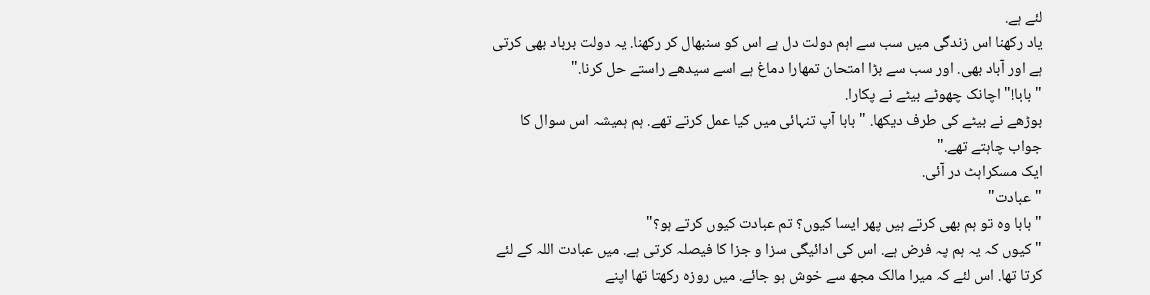لئے ہے.
یاد رکھنا اس زندگی میں سب سے اہم دولت دل ہے اس کو سنبھال کر رکھنا. یہ دولت برباد بھی کرتی ہے اور آباد بھی. اور سب سے بڑا امتحان تمھارا دماغ ہے اسے سیدھے راستے حل کرنا."
"بابا!" اچانک چھوٹے بیٹے نے پکارا.
بوڑھے نے بیٹے کی طرف دیکھا. "بابا آپ تنہائی میں کیا عمل کرتے تھے. ہم ہمیشہ اس سوال کا جواب چاہتے تھے."
ایک مسکراہٹ در آئی.
"عبادت"
"بابا وہ تو ہم بھی کرتے ہیں پھر ایسا کیوں؟ تم عبادت کیوں کرتے ہو؟"
"کیوں کہ یہ ہم پہ فرض ہے. اس کی ادائیگی سزا و جزا کا فیصلہ کرتی ہے. میں عبادت اللہ کے لئے کرتا تھا. اس لئے کہ میرا مالک مجھ سے خوش ہو جائے. میں روزہ رکھتا تھا اپنے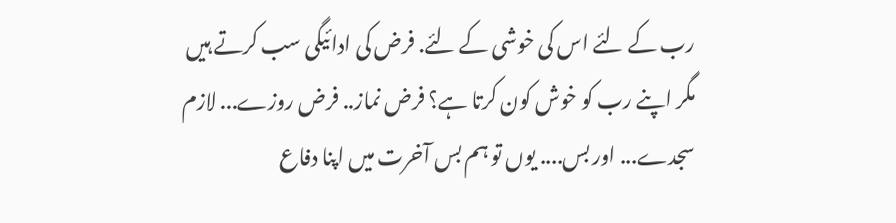رب کے لئے اس کی خوشی کے لئے. فرض کی ادائیگی سب کرتے ہیں مگر اپنے رب کو خوش کون کرتا ہے؟ فرض نماز.. فرض روزے... لازم سجدے... اور بس.... یوں تو ہم بس آخرت میں اپنا دفاع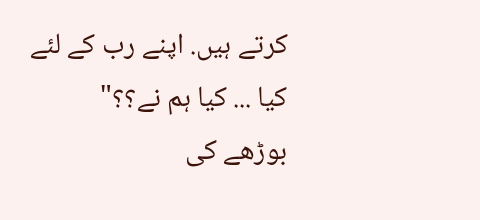کرتے ہیں. اپنے رب کے لئے کیا ... کیا ہم نے؟؟"
بوڑھے کی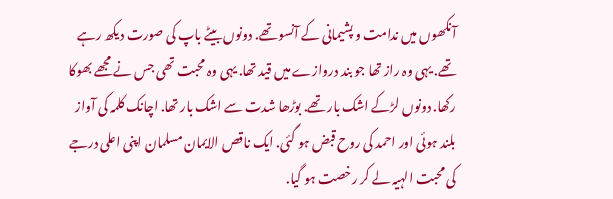آنکھوں میں ندامت و پشیمانی کے آنسو تھے. دونوں بیٹے باپ کی صورت دیکھ رہے تھے. یہی وہ راز تھا جو بند دروازے میں قید تھا. یہی وہ محبت تھی جس نے مجھے بھوکا رکھا. دونوں لڑکے اشک بار تھے. بوڑھا شدت سے اشک بار تھا. اچانک کلمہ کی آواز بلند ہوئی اور احمد کی روح قبض ہو گئی. ایک ناقص الایمان مسلمان اپنی اعلی درجے کی محبت الہیہ لے کر رخصت ہو گیا.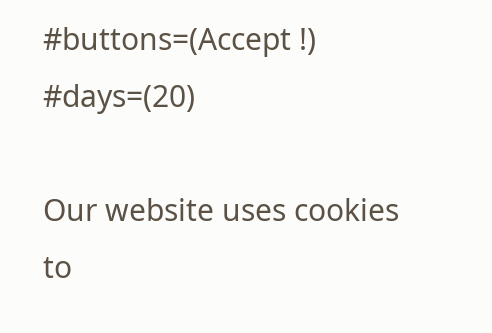#buttons=(Accept !) #days=(20)

Our website uses cookies to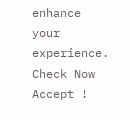enhance your experience. Check Now
Accept !